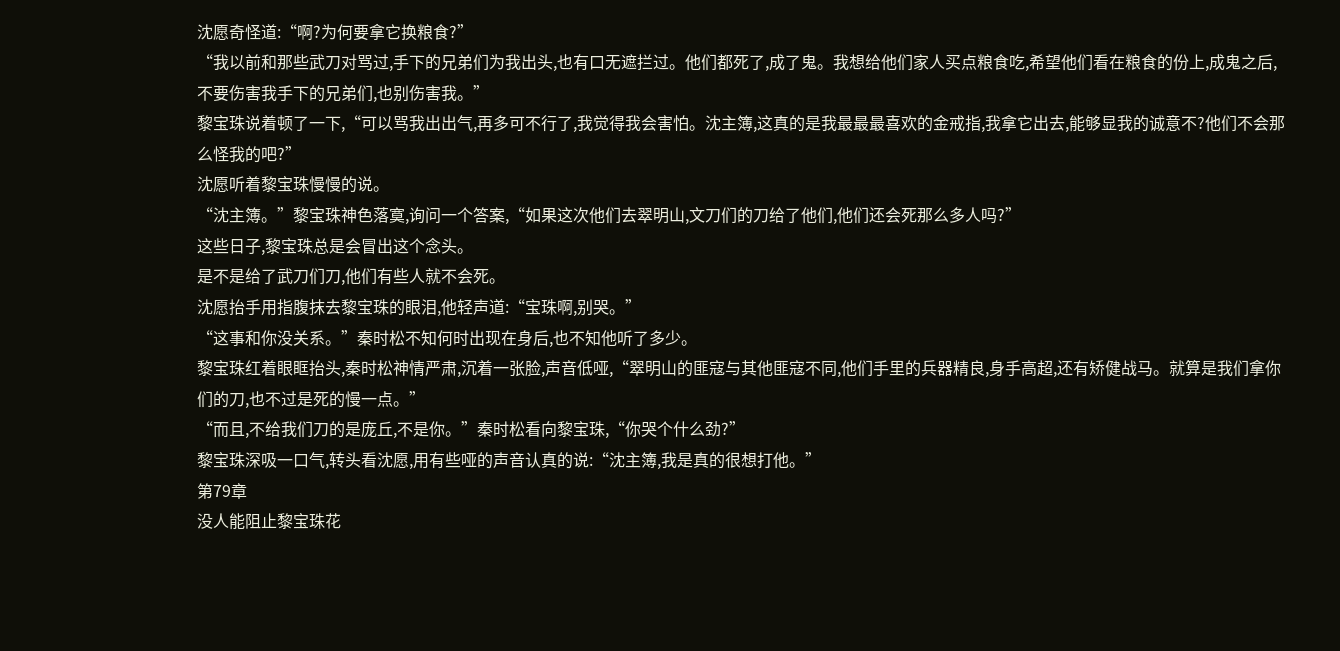沈愿奇怪道:“啊?为何要拿它换粮食?”
“我以前和那些武刀对骂过,手下的兄弟们为我出头,也有口无遮拦过。他们都死了,成了鬼。我想给他们家人买点粮食吃,希望他们看在粮食的份上,成鬼之后,不要伤害我手下的兄弟们,也别伤害我。”
黎宝珠说着顿了一下,“可以骂我出出气,再多可不行了,我觉得我会害怕。沈主簿,这真的是我最最最喜欢的金戒指,我拿它出去,能够显我的诚意不?他们不会那么怪我的吧?”
沈愿听着黎宝珠慢慢的说。
“沈主簿。”黎宝珠神色落寞,询问一个答案,“如果这次他们去翠明山,文刀们的刀给了他们,他们还会死那么多人吗?”
这些日子,黎宝珠总是会冒出这个念头。
是不是给了武刀们刀,他们有些人就不会死。
沈愿抬手用指腹抹去黎宝珠的眼泪,他轻声道:“宝珠啊,别哭。”
“这事和你没关系。”秦时松不知何时出现在身后,也不知他听了多少。
黎宝珠红着眼眶抬头,秦时松神情严肃,沉着一张脸,声音低哑,“翠明山的匪寇与其他匪寇不同,他们手里的兵器精良,身手高超,还有矫健战马。就算是我们拿你们的刀,也不过是死的慢一点。”
“而且,不给我们刀的是庞丘,不是你。”秦时松看向黎宝珠,“你哭个什么劲?”
黎宝珠深吸一口气,转头看沈愿,用有些哑的声音认真的说:“沈主簿,我是真的很想打他。”
第79章
没人能阻止黎宝珠花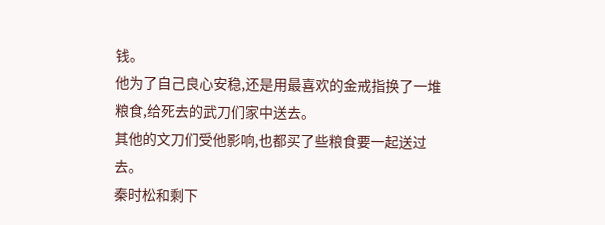钱。
他为了自己良心安稳,还是用最喜欢的金戒指换了一堆粮食,给死去的武刀们家中送去。
其他的文刀们受他影响,也都买了些粮食要一起送过去。
秦时松和剩下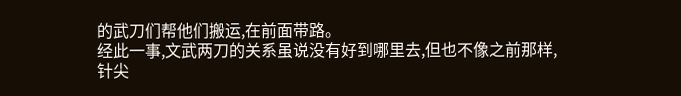的武刀们帮他们搬运,在前面带路。
经此一事,文武两刀的关系虽说没有好到哪里去,但也不像之前那样,针尖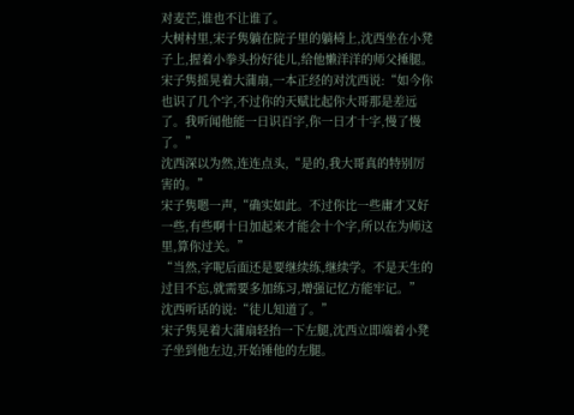对麦芒,谁也不让谁了。
大树村里,宋子隽躺在院子里的躺椅上,沈西坐在小凳子上,握着小拳头扮好徒儿,给他懒洋洋的师父捶腿。
宋子隽摇晃着大蒲扇,一本正经的对沈西说:“如今你也识了几个字,不过你的天赋比起你大哥那是差远了。我听闻他能一日识百字,你一日才十字,慢了慢了。”
沈西深以为然,连连点头,“是的,我大哥真的特别厉害的。”
宋子隽嗯一声,“确实如此。不过你比一些庸才又好一些,有些啊十日加起来才能会十个字,所以在为师这里,算你过关。”
“当然,字呢后面还是要继续练,继续学。不是天生的过目不忘,就需要多加练习,增强记忆方能牢记。”
沈西听话的说:“徒儿知道了。”
宋子隽晃着大蒲扇轻抬一下左腿,沈西立即端着小凳子坐到他左边,开始锤他的左腿。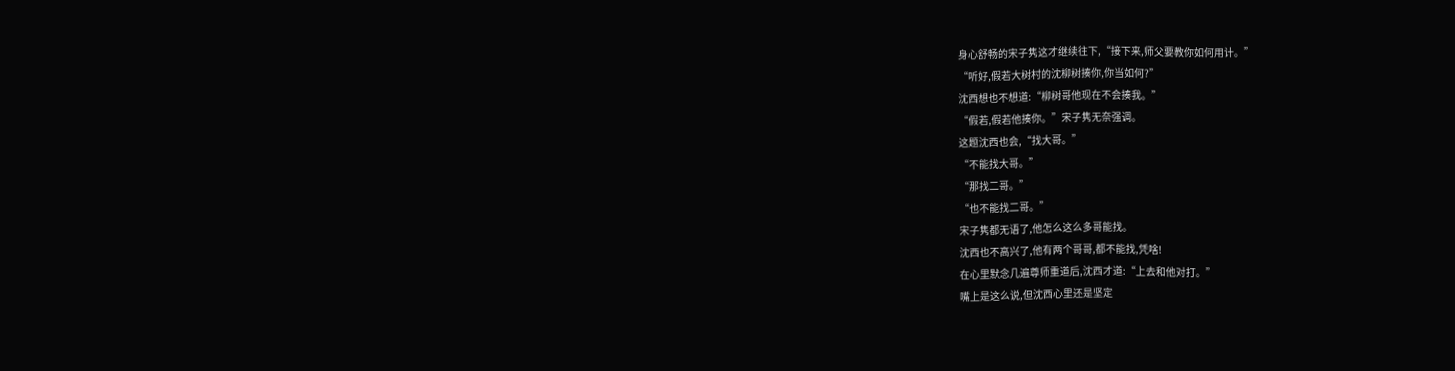身心舒畅的宋子隽这才继续往下,“接下来,师父要教你如何用计。”
“听好,假若大树村的沈柳树揍你,你当如何?”
沈西想也不想道:“柳树哥他现在不会揍我。”
“假若,假若他揍你。”宋子隽无奈强调。
这题沈西也会,“找大哥。”
“不能找大哥。”
“那找二哥。”
“也不能找二哥。”
宋子隽都无语了,他怎么这么多哥能找。
沈西也不高兴了,他有两个哥哥,都不能找,凭啥!
在心里默念几遍尊师重道后,沈西才道:“上去和他对打。”
嘴上是这么说,但沈西心里还是坚定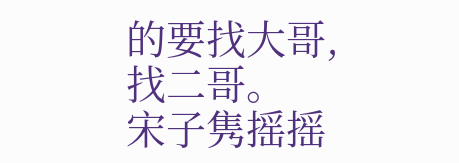的要找大哥,找二哥。
宋子隽摇摇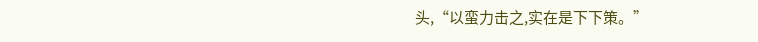头,“以蛮力击之,实在是下下策。”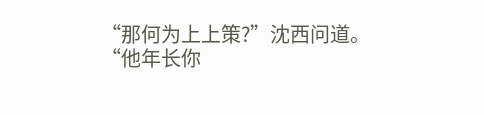“那何为上上策?”沈西问道。
“他年长你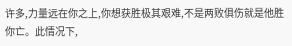许多,力量远在你之上,你想获胜极其艰难,不是两败俱伤就是他胜你亡。此情况下,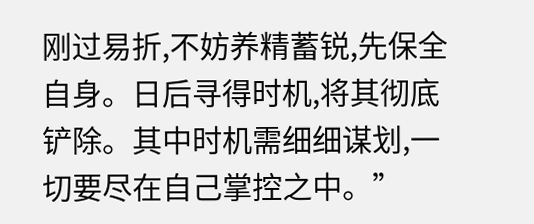刚过易折,不妨养精蓄锐,先保全自身。日后寻得时机,将其彻底铲除。其中时机需细细谋划,一切要尽在自己掌控之中。”